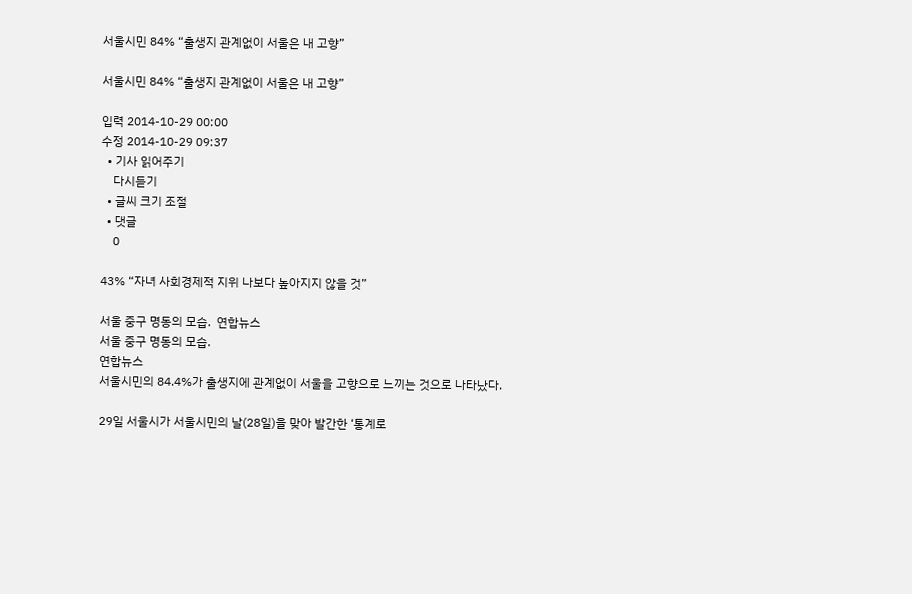서울시민 84% “출생지 관계없이 서울은 내 고향”

서울시민 84% “출생지 관계없이 서울은 내 고향”

입력 2014-10-29 00:00
수정 2014-10-29 09:37
  • 기사 읽어주기
    다시듣기
  • 글씨 크기 조절
  • 댓글
    0

43% “자녀 사회경제적 지위 나보다 높아지지 않을 것”

서울 중구 명동의 모습.  연합뉴스
서울 중구 명동의 모습.
연합뉴스
서울시민의 84.4%가 출생지에 관계없이 서울을 고향으로 느끼는 것으로 나타났다.

29일 서울시가 서울시민의 날(28일)을 맞아 발간한 ‘통계로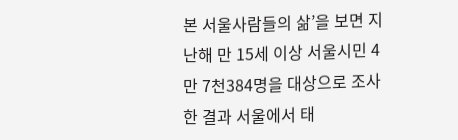본 서울사람들의 삶’을 보면 지난해 만 15세 이상 서울시민 4만 7천384명을 대상으로 조사한 결과 서울에서 태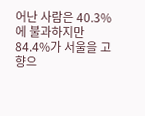어난 사람은 40.3%에 불과하지만 84.4%가 서울을 고향으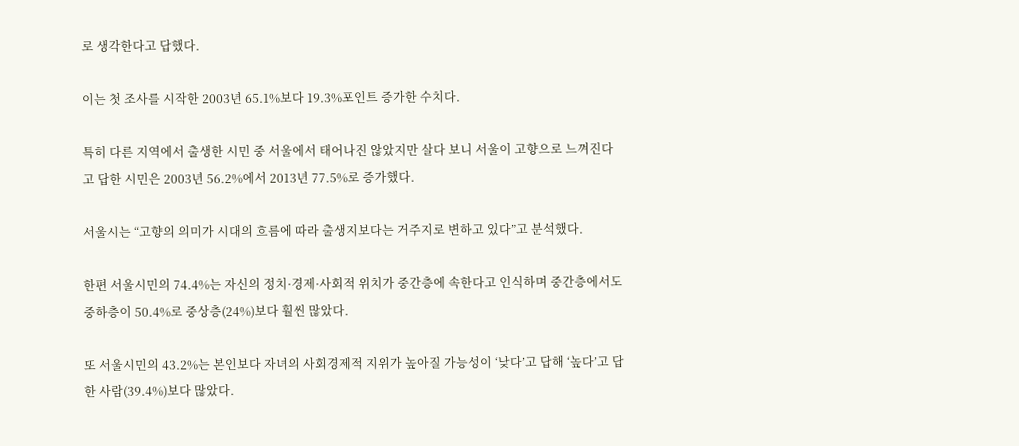로 생각한다고 답했다.

이는 첫 조사를 시작한 2003년 65.1%보다 19.3%포인트 증가한 수치다.

특히 다른 지역에서 출생한 시민 중 서울에서 태어나진 않았지만 살다 보니 서울이 고향으로 느껴진다고 답한 시민은 2003년 56.2%에서 2013년 77.5%로 증가했다.

서울시는 “고향의 의미가 시대의 흐름에 따라 출생지보다는 거주지로 변하고 있다”고 분석했다.

한편 서울시민의 74.4%는 자신의 정치·경제·사회적 위치가 중간층에 속한다고 인식하며 중간층에서도 중하층이 50.4%로 중상층(24%)보다 훨씬 많았다.

또 서울시민의 43.2%는 본인보다 자녀의 사회경제적 지위가 높아질 가능성이 ‘낮다’고 답해 ‘높다’고 답한 사람(39.4%)보다 많았다.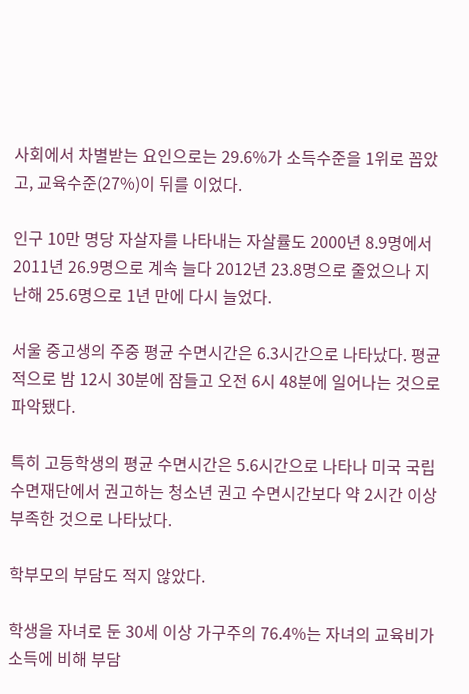사회에서 차별받는 요인으로는 29.6%가 소득수준을 1위로 꼽았고, 교육수준(27%)이 뒤를 이었다.

인구 10만 명당 자살자를 나타내는 자살률도 2000년 8.9명에서 2011년 26.9명으로 계속 늘다 2012년 23.8명으로 줄었으나 지난해 25.6명으로 1년 만에 다시 늘었다.

서울 중고생의 주중 평균 수면시간은 6.3시간으로 나타났다. 평균적으로 밤 12시 30분에 잠들고 오전 6시 48분에 일어나는 것으로 파악됐다.

특히 고등학생의 평균 수면시간은 5.6시간으로 나타나 미국 국립수면재단에서 권고하는 청소년 권고 수면시간보다 약 2시간 이상 부족한 것으로 나타났다.

학부모의 부담도 적지 않았다.

학생을 자녀로 둔 30세 이상 가구주의 76.4%는 자녀의 교육비가 소득에 비해 부담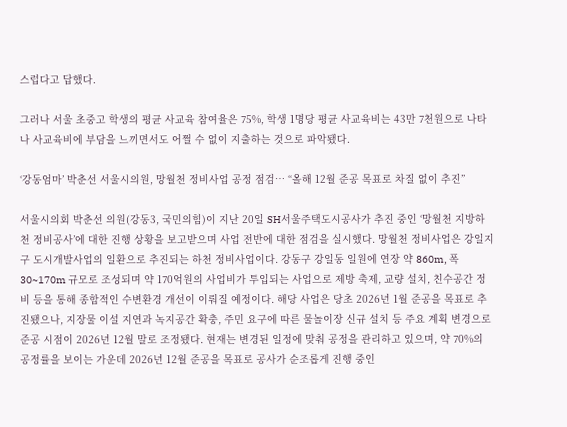스럽다고 답했다.

그러나 서울 초중고 학생의 평균 사교육 참여율은 75%, 학생 1명당 평균 사교육비는 43만 7천원으로 나타나 사교육비에 부담을 느끼면서도 어쩔 수 없이 지출하는 것으로 파악됐다.

‘강동엄마’ 박춘선 서울시의원, 망월천 정비사업 공정 점검… “올해 12월 준공 목표로 차질 없이 추진”

서울시의회 박춘선 의원(강동3, 국민의힘)이 지난 20일 SH서울주택도시공사가 추진 중인 ‘망월천 지방하천 정비공사’에 대한 진행 상황을 보고받으며 사업 전반에 대한 점검을 실시했다. 망월천 정비사업은 강일지구 도시개발사업의 일환으로 추진되는 하천 정비사업이다. 강동구 강일동 일원에 연장 약 860m, 폭 30~170m 규모로 조성되며 약 170억원의 사업비가 투입되는 사업으로 제방 축제, 교량 설치, 친수공간 정비 등을 통해 종합적인 수변환경 개선이 이뤄질 예정이다. 해당 사업은 당초 2026년 1월 준공을 목표로 추진됐으나, 지장물 이설 지연과 녹지공간 확충, 주민 요구에 따른 물놀이장 신규 설치 등 주요 계획 변경으로 준공 시점이 2026년 12월 말로 조정됐다. 현재는 변경된 일정에 맞춰 공정을 관리하고 있으며, 약 70%의 공정률을 보이는 가운데 2026년 12월 준공을 목표로 공사가 순조롭게 진행 중인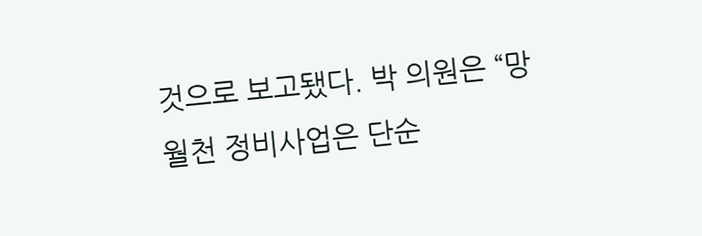것으로 보고됐다. 박 의원은 “망월천 정비사업은 단순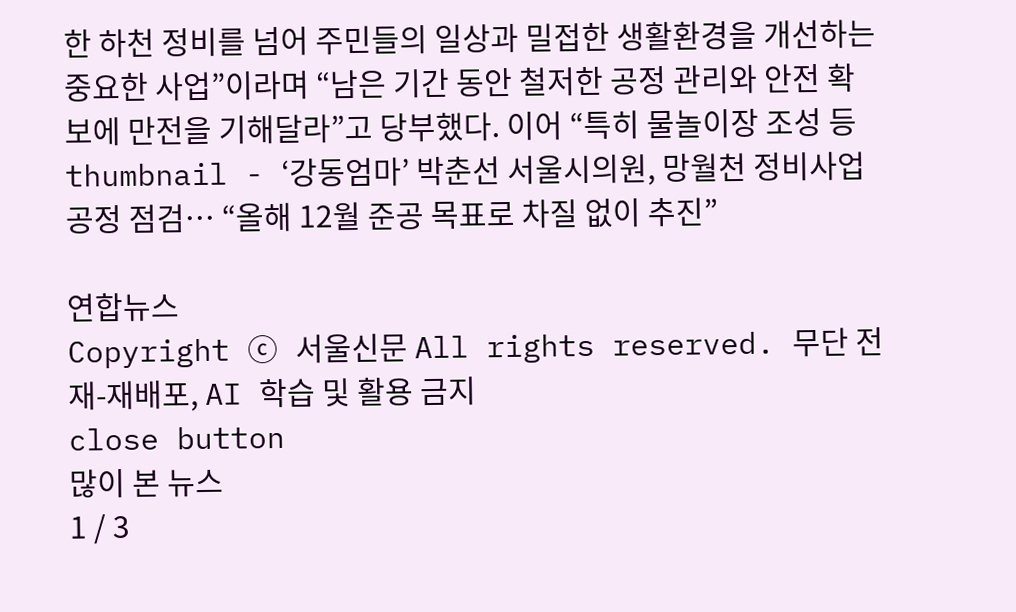한 하천 정비를 넘어 주민들의 일상과 밀접한 생활환경을 개선하는 중요한 사업”이라며 “남은 기간 동안 철저한 공정 관리와 안전 확보에 만전을 기해달라”고 당부했다. 이어 “특히 물놀이장 조성 등
thumbnail - ‘강동엄마’ 박춘선 서울시의원, 망월천 정비사업 공정 점검… “올해 12월 준공 목표로 차질 없이 추진”

연합뉴스
Copyright ⓒ 서울신문 All rights reserved. 무단 전재-재배포, AI 학습 및 활용 금지
close button
많이 본 뉴스
1 / 3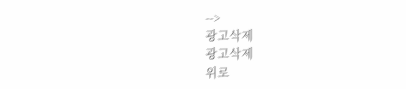-->
광고삭제
광고삭제
위로